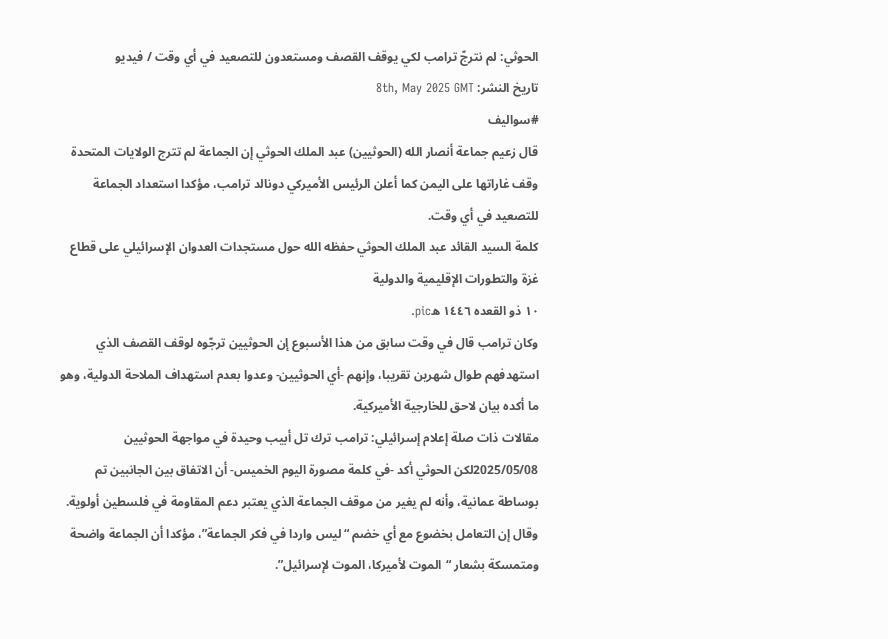الحوثي: لم نترجّ ترامب لكي يوقف القصف ومستعدون للتصعيد في أي وقت / فيديو
تاريخ النشر: 8th, May 2025 GMT
#سواليف
قال زعيم جماعة أنصار الله (الحوثيين) عبد الملك الحوثي إن الجماعة لم تترج الولايات المتحدة وقف غاراتها على اليمن كما أعلن الرئيس الأميركي دونالد ترامب، مؤكدا استعداد الجماعة للتصعيد في أي وقت.
كلمة السيد القائد عبد الملك الحوثي حفظه الله حول مستجدات العدوان الإسرائيلي على قطاع غزة والتطورات الإقليمية والدولية
١٠ ذو القعده ١٤٤٦ هpic.
وكان ترامب قال في وقت سابق من هذا الأسبوع إن الحوثيين ترجّوه لوقف القصف الذي استهدفهم طوال شهرين تقريبا، وإنهم -أي الحوثيين- وعدوا بعدم استهداف الملاحة الدولية، وهو ما أكده بيان لاحق للخارجية الأميركية.
مقالات ذات صلة إعلام إسرائيلي: ترامب ترك تل أبيب وحيدة في مواجهة الحوثيين 2025/05/08لكن الحوثي أكد -في كلمة مصورة اليوم الخميس- أن الاتفاق بين الجانبين تم بوساطة عمانية، وأنه لم يغير من موقف الجماعة الذي يعتبر دعم المقاومة في فلسطين أولوية.
وقال إن التعامل بخضوع مع أي خضم “ليس واردا في فكر الجماعة”، مؤكدا أن الجماعة واضحة ومتمسكة بشعار “الموت لأميركا، الموت لإسرائيل”.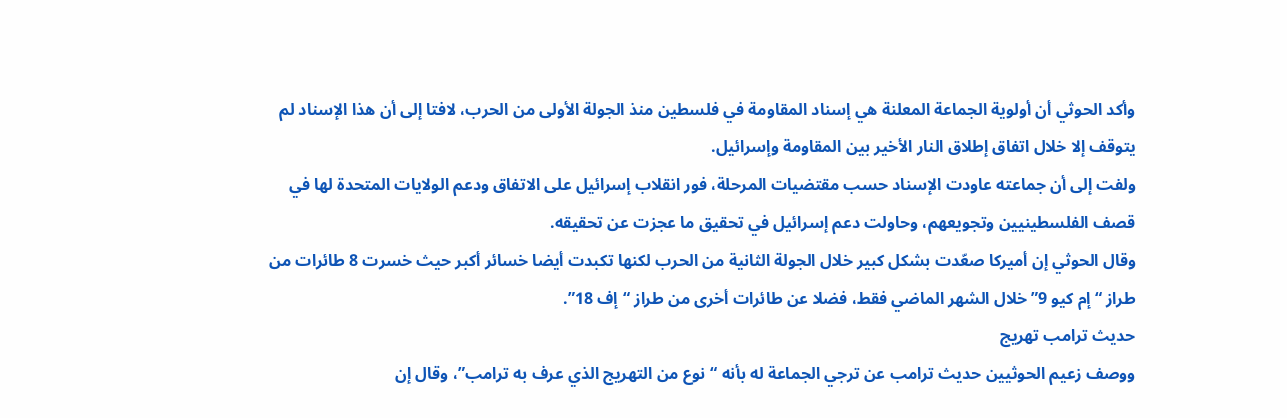وأكد الحوثي أن أولوية الجماعة المعلنة هي إسناد المقاومة في فلسطين منذ الجولة الأولى من الحرب، لافتا إلى أن هذا الإسناد لم يتوقف إلا خلال اتفاق إطلاق النار الأخير بين المقاومة وإسرائيل.
ولفت إلى أن جماعته عاودت الإسناد حسب مقتضيات المرحلة، فور انقلاب إسرائيل على الاتفاق ودعم الولايات المتحدة لها في قصف الفلسطينيين وتجويعهم، وحاولت دعم إسرائيل في تحقيق ما عجزت عن تحقيقه.
وقال الحوثي إن أميركا صعّدت بشكل كبير خلال الجولة الثانية من الحرب لكنها تكبدت أيضا خسائر أكبر حيث خسرت 8 طائرات من طراز “إم كيو 9” خلال الشهر الماضي فقط، فضلا عن طائرات أخرى من طراز “إف 18”.
حديث ترامب تهريج
ووصف زعيم الحوثيين حديث ترامب عن ترجي الجماعة له بأنه “نوع من التهريج الذي عرف به ترامب”، وقال إن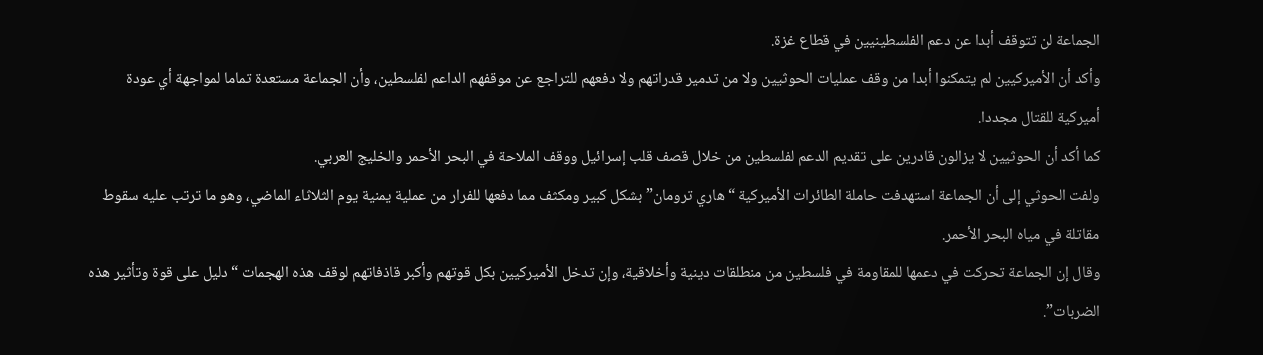الجماعة لن تتوقف أبدا عن دعم الفلسطينيين في قطاع غزة.
وأكد أن الأميركيين لم يتمكنوا أبدا من وقف عمليات الحوثيين ولا من تدمير قدراتهم ولا دفعهم للتراجع عن موقفهم الداعم لفلسطين، وأن الجماعة مستعدة تماما لمواجهة أي عودة أميركية للقتال مجددا.
كما أكد أن الحوثيين لا يزالون قادرين على تقديم الدعم لفلسطين من خلال قصف قلب إسرائيل ووقف الملاحة في البحر الأحمر والخليج العربي.
ولفت الحوثي إلى أن الجماعة استهدفت حاملة الطائرات الأميركية “هاري ترومان” بشكل كبير ومكثف مما دفعها للفرار من عملية يمنية يوم الثلاثاء الماضي، وهو ما ترتب عليه سقوط مقاتلة في مياه البحر الأحمر.
وقال إن الجماعة تحركت في دعمها للمقاومة في فلسطين من منطلقات دينية وأخلاقية، وإن تدخل الأميركيين بكل قوتهم وأكبر قاذفاتهم لوقف هذه الهجمات “دليل على قوة وتأثير هذه الضربات”.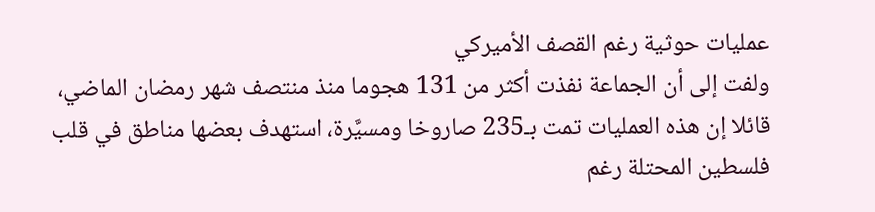عمليات حوثية رغم القصف الأميركي
ولفت إلى أن الجماعة نفذت أكثر من 131 هجوما منذ منتصف شهر رمضان الماضي، قائلا إن هذه العمليات تمت بـ235 صاروخا ومسيَّرة، استهدف بعضها مناطق في قلب فلسطين المحتلة رغم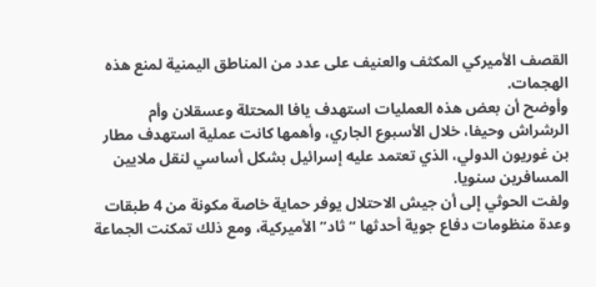القصف الأميركي المكثف والعنيف على عدد من المناطق اليمنية لمنع هذه الهجمات.
وأوضح أن بعض هذه العمليات استهدف يافا المحتلة وعسقلان وأم الرشراش وحيفا، خلال الأسبوع الجاري، وأهمها كانت عملية استهدف مطار بن غوريون الدولي، الذي تعتمد عليه إسرائيل بشكل أساسي لنقل ملايين المسافرين سنويا.
ولفت الحوثي إلى أن جيش الاحتلال يوفر حماية خاصة مكونة من 4 طبقات وعدة منظومات دفاع جوية أحدثها “ثاد” الأميركية، ومع ذلك تمكنت الجماعة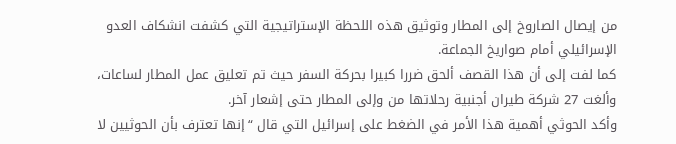من إيصال الصاروخ إلى المطار وتوثيق هذه اللحظة الإستراتيجية التي كشفت انشكاف العدو الإسرائيلي أمام صواريخ الجماعة.
كما لفت إلى أن هذا القصف ألحق ضررا كبيرا بحركة السفر حيث تم تعليق عمل المطار لساعات، وألغت 27 شركة طيران أجنبية رحلاتها من وإلى المطار حتى إشعار آخر.
وأكد الحوثي أهمية هذا الأمر في الضغط على إسرائيل التي قال “إنها تعترف بأن الحوثيين لا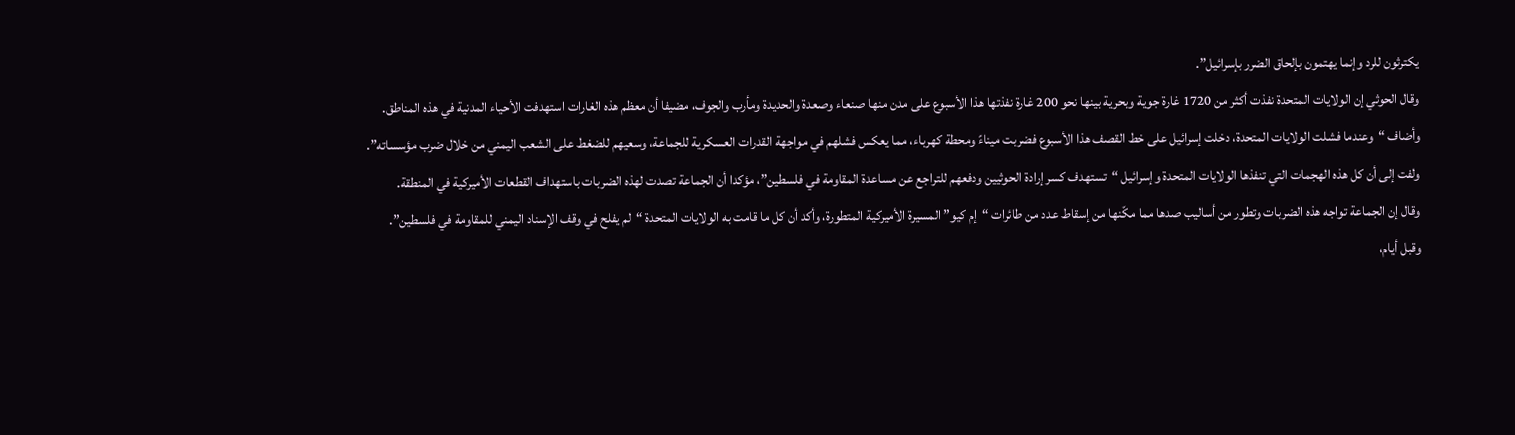يكترثون للرد وإنما يهتمون بإلحاق الضرر بإسرائيل”.
وقال الحوثي إن الولايات المتحدة نفذت أكثر من 1720 غارة جوية وبحرية بينها نحو 200 غارة نفذتها هذا الأسبوع على مدن منها صنعاء وصعدة والحديدة ومأرب والجوف، مضيفا أن معظم هذه الغارات استهدفت الأحياء المدنية في هذه المناطق.
وأضاف “وعندما فشلت الولايات المتحدة، دخلت إسرائيل على خط القصف هذا الأسبوع فضربت ميناءً ومحطة كهرباء، مما يعكس فشلهم في مواجهة القدرات العسكرية للجماعة، وسعيهم للضغط على الشعب اليمني من خلال ضرب مؤسساته”.
ولفت إلى أن كل هذه الهجمات التي تنفذها الولايات المتحدة وإسرائيل “تستهدف كسر إرادة الحوثيين ودفعهم للتراجع عن مساعدة المقاومة في فلسطين”، مؤكدا أن الجماعة تصدت لهذه الضربات باستهداف القطعات الأميركية في المنطقة.
وقال إن الجماعة تواجه هذه الضربات وتطور من أساليب صدها مما مكّنها من إسقاط عدد من طائرات “إم كيو” المسيرة الأميركية المتطورة، وأكد أن كل ما قامت به الولايات المتحدة “لم يفلح في وقف الإسناد اليمني للمقاومة في فلسطين”.
وقبل أيام،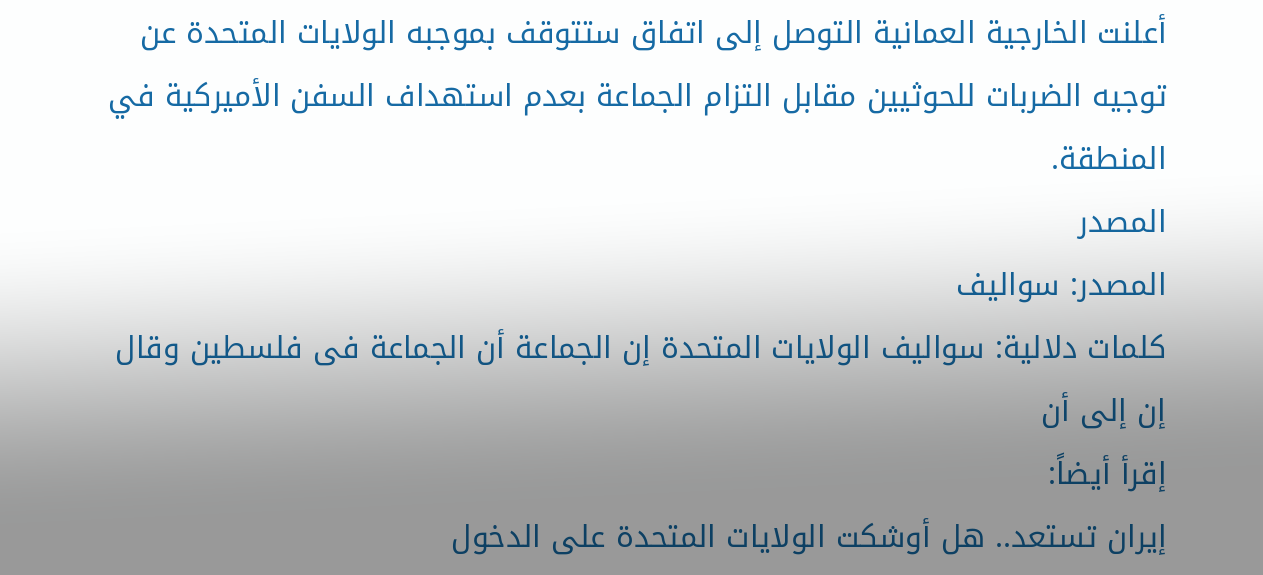أعلنت الخارجية العمانية التوصل إلى اتفاق ستتوقف بموجبه الولايات المتحدة عن توجيه الضربات للحوثيين مقابل التزام الجماعة بعدم استهداف السفن الأميركية في المنطقة.
المصدر
المصدر: سواليف
كلمات دلالية: سواليف الولایات المتحدة إن الجماعة أن الجماعة فی فلسطین وقال إن إلى أن
إقرأ أيضاً:
إيران تستعد.. هل أوشكت الولايات المتحدة على الدخول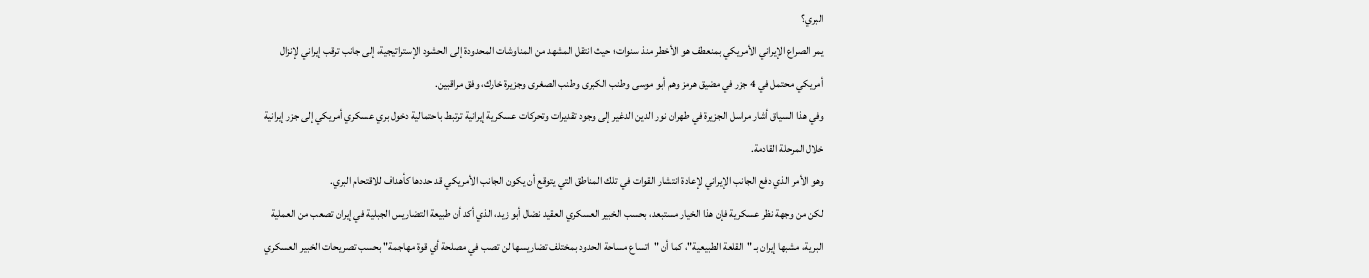البري؟
يمر الصراع الإيراني الأمريكي بمنعطف هو الأخطر منذ سنوات؛ حيث انتقل المشهد من المناوشات المحدودة إلى الحشود الإستراتيجية، إلى جانب ترقب إيراني لإنزال أمريكي محتمل في 4 جزر في مضيق هرمز وهم أبو موسى وطنب الكبرى وطنب الصغرى وجزيرة خارك، وفق مراقبين.
وفي هذا السياق أشار مراسل الجزيرة في طهران نور الدين الدغير إلى وجود تقديرات وتحركات عسكرية إيرانية ترتبط باحتمالية دخول بري عسكري أمريكي إلى جزر إيرانية خلال المرحلة القادمة.
وهو الأمر الذي دفع الجانب الإيراني لإعادة انتشار القوات في تلك المناطق التي يتوقع أن يكون الجانب الأمريكي قد حددها كأهداف للاقتحام البري.
لكن من وجهة نظر عسكرية فإن هذا الخيار مستبعد، بحسب الخبير العسكري العقيد نضال أبو زيد، الذي أكد أن طبيعة التضاريس الجبلية في إيران تصعب من العملية البرية، مشبها إيران بـ "القلعة الطبيعية"، كما أن "اتساع مساحة الحدود بمختلف تضاريسها لن تصب في مصلحة أي قوة مهاجمة" بحسب تصريحات الخبير العسكري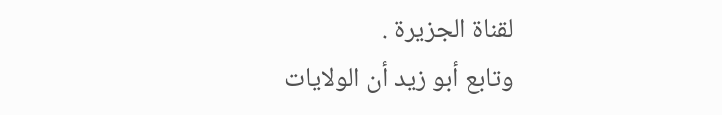لقناة الجزيرة .
وتابع أبو زيد أن الولايات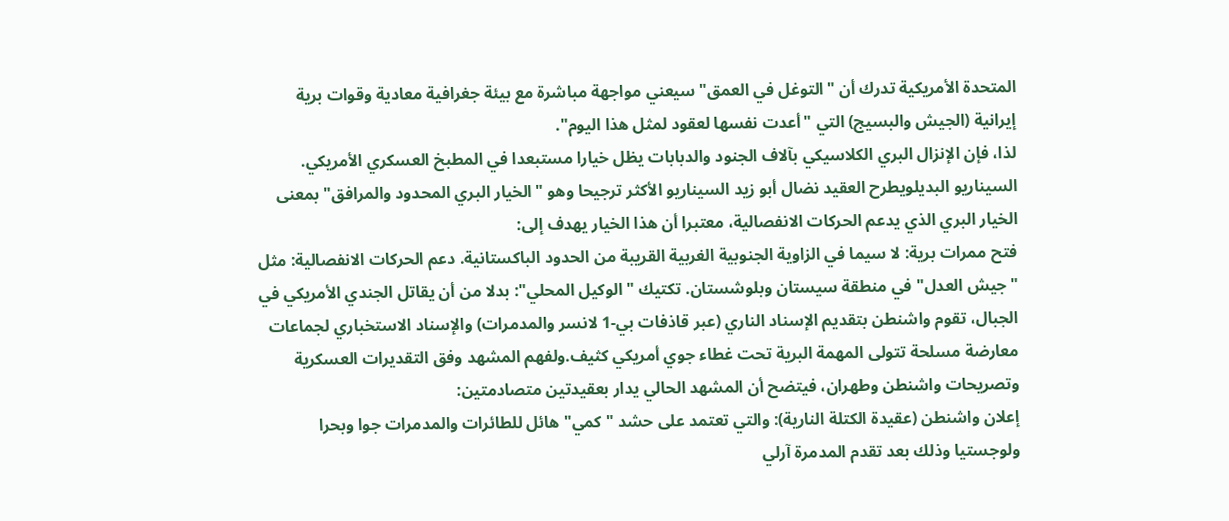المتحدة الأمريكية تدرك أن "التوغل في العمق" سيعني مواجهة مباشرة مع بيئة جغرافية معادية وقوات برية إيرانية (الجيش والبسيج) التي "أعدت نفسها لعقود لمثل هذا اليوم".
لذا، فإن الإنزال البري الكلاسيكي بآلاف الجنود والدبابات يظل خيارا مستبعدا في المطبخ العسكري الأمريكي.
السيناريو البديلويطرح العقيد نضال أبو زيد السيناريو الأكثر ترجيحا وهو "الخيار البري المحدود والمرافق" بمعنى الخيار البري الذي يدعم الحركات الانفصالية، معتبرا أن هذا الخيار يهدف إلى:
فتح ممرات برية: لا سيما في الزاوية الجنوبية الغربية القريبة من الحدود الباكستانية. دعم الحركات الانفصالية: مثل "جيش العدل" في منطقة سيستان وبلوشستان. تكتيك "الوكيل المحلي": بدلا من أن يقاتل الجندي الأمريكي في الجبال، تقوم واشنطن بتقديم الإسناد الناري (عبر قاذفات بي-1 لانسر والمدمرات) والإسناد الاستخباري لجماعات معارضة مسلحة تتولى المهمة البرية تحت غطاء جوي أمريكي كثيف.ولفهم المشهد وفق التقديرات العسكرية وتصريحات واشنطن وطهران، فيتضح أن المشهد الحالي يدار بعقيدتين متصادمتين:
إعلان واشنطن (عقيدة الكتلة النارية): والتي تعتمد على حشد "كمي" هائل للطائرات والمدمرات جوا وبحرا ولوجستيا وذلك بعد تقدم المدمرة آرلي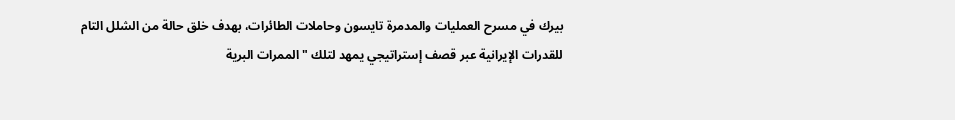بيرك في مسرح العمليات والمدمرة تايسون وحاملات الطائرات، بهدف خلق حالة من الشلل التام للقدرات الإيرانية عبر قصف إستراتيجي يمهد لتلك "الممرات البرية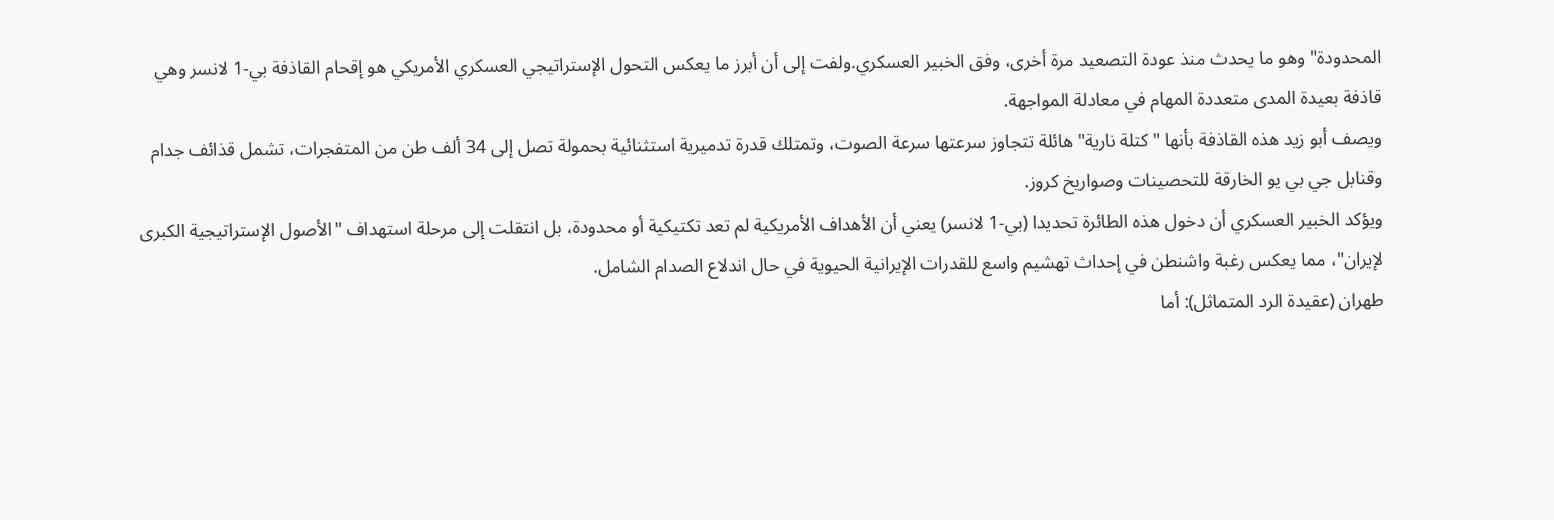المحدودة" وهو ما يحدث منذ عودة التصعيد مرة أخرى، وفق الخبير العسكري.ولفت إلى أن أبرز ما يعكس التحول الإستراتيجي العسكري الأمريكي هو إقحام القاذفة بي-1 لانسر وهي قاذفة بعيدة المدى متعددة المهام في معادلة المواجهة.
ويصف أبو زيد هذه القاذفة بأنها "كتلة نارية" هائلة تتجاوز سرعتها سرعة الصوت، وتمتلك قدرة تدميرية استثنائية بحمولة تصل إلى 34 ألف طن من المتفجرات، تشمل قذائف جدام وقنابل جي بي يو الخارقة للتحصينات وصواريخ كروز.
ويؤكد الخبير العسكري أن دخول هذه الطائرة تحديدا (بي-1 لانسر) يعني أن الأهداف الأمريكية لم تعد تكتيكية أو محدودة، بل انتقلت إلى مرحلة استهداف "الأصول الإستراتيجية الكبرى لإيران"، مما يعكس رغبة واشنطن في إحداث تهشيم واسع للقدرات الإيرانية الحيوية في حال اندلاع الصدام الشامل.
طهران (عقيدة الرد المتماثل): أما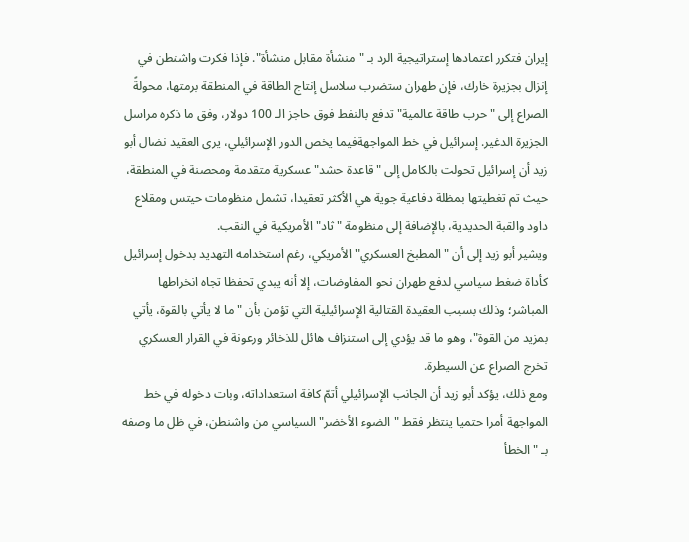إيران فتكرر اعتمادها إستراتيجية الرد بـ "منشأة مقابل منشأة". فإذا فكرت واشنطن في إنزال بجزيرة خارك، فإن طهران ستضرب سلاسل إنتاج الطاقة في المنطقة برمتها، محولةً الصراع إلى "حرب طاقة عالمية" تدفع بالنفط فوق حاجز الـ 100 دولار، وفق ما ذكره مراسل الجزيرة الدغير. إسرائيل في خط المواجهةفيما يخص الدور الإسرائيلي، يرى العقيد نضال أبو زيد أن إسرائيل تحولت بالكامل إلى "قاعدة حشد" عسكرية متقدمة ومحصنة في المنطقة، حيث تم تغطيتها بمظلة دفاعية جوية هي الأكثر تعقيدا، تشمل منظومات حيتس ومقلاع داود والقبة الحديدية، بالإضافة إلى منظومة "ثاد" الأمريكية في النقب.
ويشير أبو زيد إلى أن "المطبخ العسكري" الأمريكي، رغم استخدامه التهديد بدخول إسرائيل كأداة ضغط سياسي لدفع طهران نحو المفاوضات، إلا أنه يبدي تحفظا تجاه انخراطها المباشر؛ وذلك بسبب العقيدة القتالية الإسرائيلية التي تؤمن بأن "ما لا يأتي بالقوة، يأتي بمزيد من القوة"، وهو ما قد يؤدي إلى استنزاف هائل للذخائر ورعونة في القرار العسكري تخرج الصراع عن السيطرة.
ومع ذلك، يؤكد أبو زيد أن الجانب الإسرائيلي أتمّ كافة استعداداته، وبات دخوله في خط المواجهة أمرا حتميا ينتظر فقط "الضوء الأخضر" السياسي من واشنطن، في ظل ما وصفه بـ "الخطأ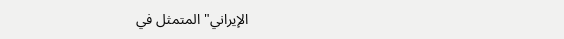الإيراني" المتمثل في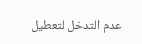عدم التدخل لتعطيل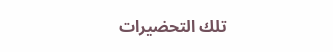تلك التحضيرات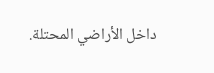داخل الأراضي المحتلة.